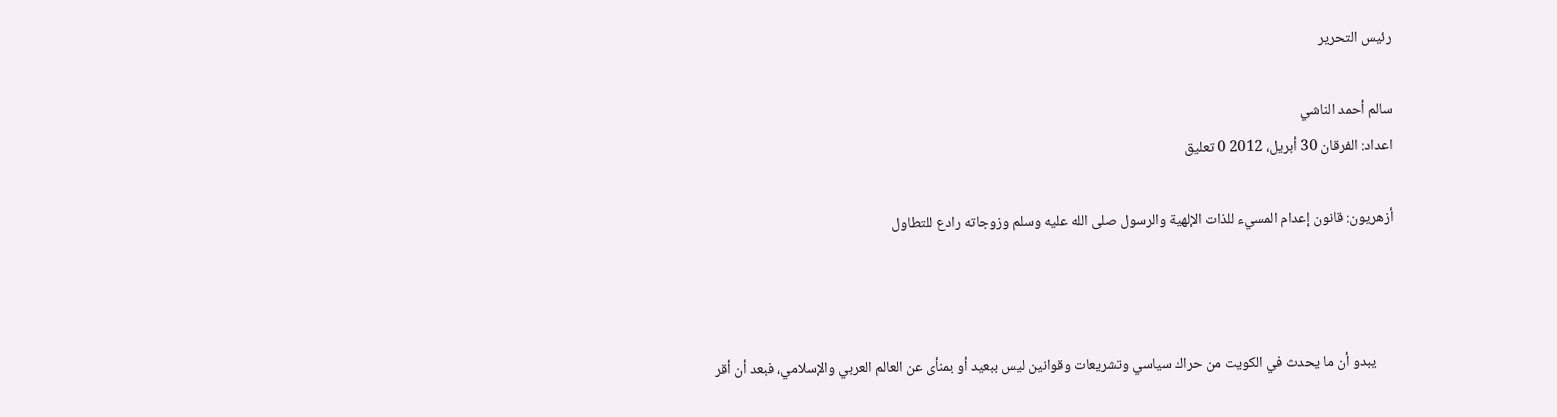رئيس التحرير

سالم أحمد الناشي
اعداد: الفرقان 30 أبريل، 2012 0 تعليق

أزهريون: قانون إعدام المسيء للذات الإلهية والرسول صلى الله عليه وسلم وزوجاته رادع للتطاول



      يبدو أن ما يحدث في الكويت من حراك سياسي وتشريعات وقوانين ليس ببعيد أو بمنأى عن العالم العربي والإسلامي، فبعد أن أقر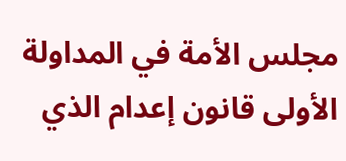مجلس الأمة في المداولة الأولى قانون إعدام الذي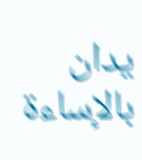يدان بالإساءة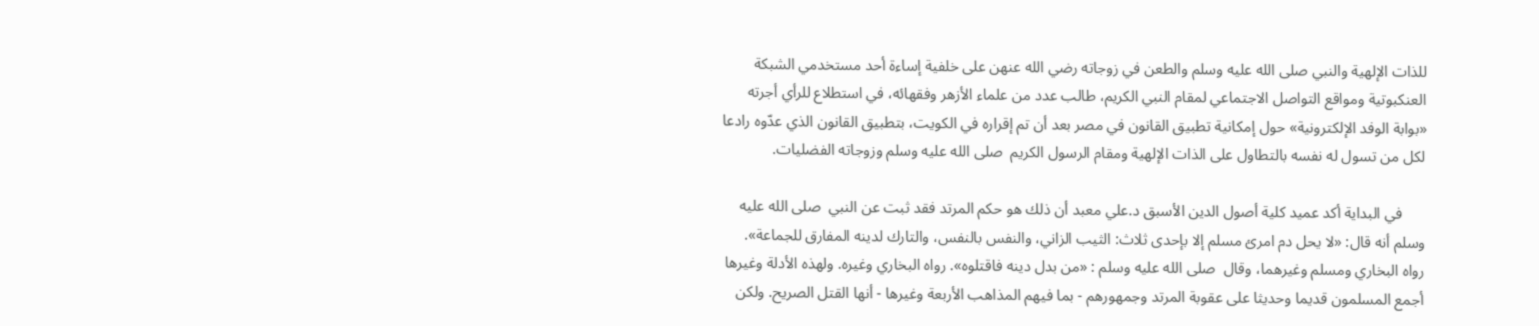للذات الإلهية والنبي صلى الله عليه وسلم والطعن في زوجاته رضي الله عنهن على خلفية إساءة أحد مستخدمي الشبكة العنكبوتية ومواقع التواصل الاجتماعي لمقام النبي الكريم، طالب عدد من علماء الأزهر وفقهائه، في استطلاع للرأي أجرته «بوابة الوفد الإلكترونية» حول إمكانية تطبيق القانون في مصر بعد أن تم إقراره في الكويت، بتطبيق القانون الذي عدّوه رادعا لكل من تسول له نفسه بالتطاول على الذات الإلهية ومقام الرسول الكريم  صلى الله عليه وسلم وزوجاته الفضليات.

      في البداية أكد عميد كلية أصول الدين الأسبق د.علي معبد أن ذلك هو حكم المرتد فقد ثبت عن النبي  صلى الله عليه وسلم أنه قال: «لا يحل دم امرئ مسلم إلا بإحدى ثلاث: الثيب الزاني، والنفس بالنفس، والتارك لدينه المفارق للجماعة». رواه البخاري ومسلم وغيرهما، وقال  صلى الله عليه وسلم : «من بدل دينه فاقتلوه». رواه البخاري وغيره. ولهذه الأدلة وغيرها أجمع المسلمون قديما وحديثا على عقوبة المرتد وجمهورهم - بما فيهم المذاهب الأربعة وغيرها - أنها القتل الصريح. ولكن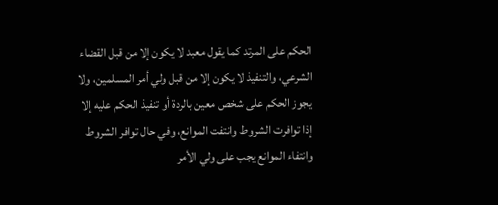الحكم على المرتد كما يقول معبد لا يكون إلا من قبل القضاء الشرعي، والتنفيذ لا يكون إلا من قبل ولي أمر المسلمين، ولا يجوز الحكم على شخص معين بالردة أو تنفيذ الحكم عليه إلا إذا توافرت الشروط وانتفت الموانع، وفي حال توافر الشروط وانتفاء الموانع يجب على ولي الأمر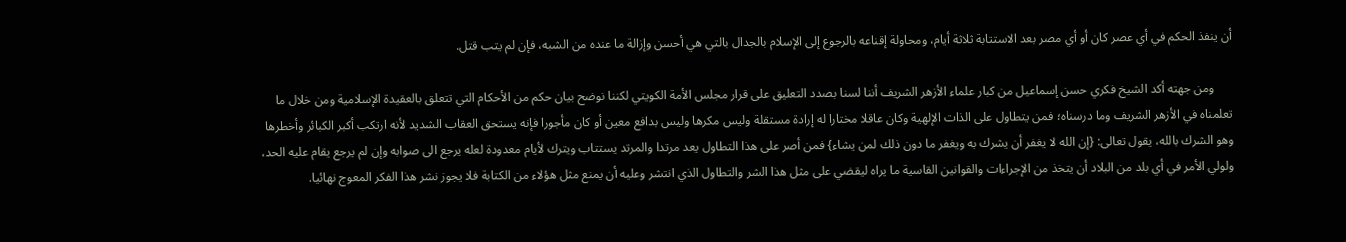أن ينفذ الحكم في أي عصر كان أو أي مصر بعد الاستتابة ثلاثة أيام، ومحاولة إقناعه بالرجوع إلى الإسلام بالجدال بالتي هي أحسن وإزالة ما عنده من الشبه، فإن لم يتب قتل.

      ومن جهته أكد الشيخ فكري حسن إسماعيل من كبار علماء الأزهر الشريف أننا لسنا بصدد التعليق على قرار مجلس الأمة الكويتي لكننا نوضح بيان حكم من الأحكام التي تتعلق بالعقيدة الإسلامية ومن خلال ما تعلمناه في الأزهر الشريف وما درسناه؛ فمن يتطاول على الذات الإلهية وكان عاقلا مختارا له إرادة مستقلة وليس مكرها وليس بدافع معين أو كان مأجورا فإنه يستحق العقاب الشديد لأنه ارتكب أكبر الكبائر وأخطرها وهو الشرك بالله، يقول تعالى: {إن الله لا يغفر أن يشرك به ويغفر ما دون ذلك لمن يشاء} فمن أصر على هذا التطاول يعد مرتدا والمرتد يستتاب ويترك لأيام معدودة لعله يرجع الى صوابه وإن لم يرجع يقام عليه الحد، ولولي الأمر في أي بلد من البلاد أن يتخذ من الإجراءات والقوانين القاسية ما يراه ليقضي على مثل هذا الشر والتطاول الذي انتشر وعليه أن يمنع مثل هؤلاء من الكتابة فلا يجوز نشر هذا الفكر المعوج نهائيا.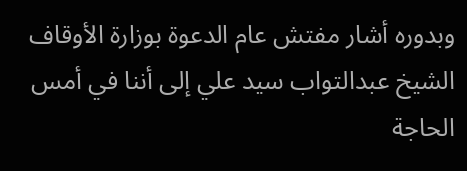وبدوره أشار مفتش عام الدعوة بوزارة الأوقاف الشيخ عبدالتواب سيد علي إلى أننا في أمس الحاجة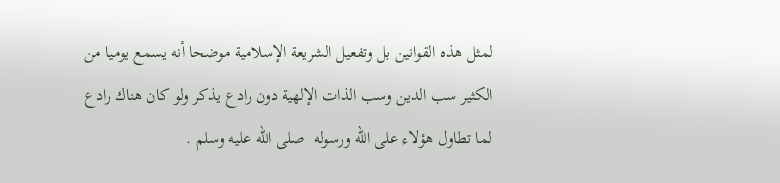لمثل هذه القوانين بل وتفعيل الشريعة الإسلامية موضحا أنه يسمع يوميا من الكثير سب الدين وسب الذات الإلهية دون رادع يذكر ولو كان هناك رادع لما تطاول هؤلاء على الله ورسوله  صلى الله عليه وسلم .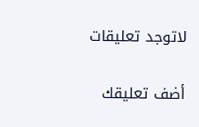لاتوجد تعليقات

أضف تعليقك